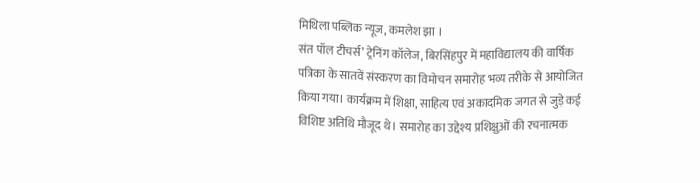मिथिला पब्लिक न्यूज, कमलेश झा ।
संत पॉल टीचर्स’ ट्रेनिंग कॉलेज, बिरसिंहपुर में महाविद्यालय की वार्षिक पत्रिका के सातवें संस्करण का विमोचन समारोह भव्य तरीके से आयोजित किया गया। कार्यक्रम में शिक्षा, साहित्य एवं अकादमिक जगत से जुड़े कई विशिष्ट अतिथि मौजूद थे। समारोह का उद्देश्य प्रशिक्षुओं की रचनात्मक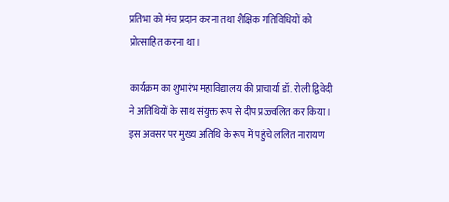प्रतिभा को मंच प्रदान करना तथा शैक्षिक गतिविधियों को प्रोत्साहित करना था।

कार्यक्रम का शुभारंभ महाविद्यालय की प्राचार्या डॉ. रोली द्विवेदी ने अतिथियों के साथ संयुक्त रूप से दीप प्रज्ज्वलित कर किया। इस अवसर पर मुख्य अतिथि के रूप में पहुंचे ललित नारायण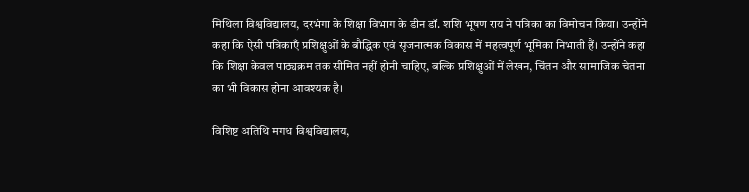मिथिला विश्वविद्यालय, दरभंगा के शिक्षा विभाग के डीन डॉ. शशि भूषण राय ने पत्रिका का विमोचन किया। उन्होंने कहा कि ऐसी पत्रिकाएँ प्रशिक्षुओं के बौद्धिक एवं सृजनात्मक विकास में महत्वपूर्ण भूमिका निभाती हैं। उन्होंने कहा कि शिक्षा केवल पाठ्यक्रम तक सीमित नहीं होनी चाहिए, बल्कि प्रशिक्षुओं में लेखन, चिंतन और सामाजिक चेतना का भी विकास होना आवश्यक है।

विशिष्ट अतिथि मगध विश्वविद्यालय,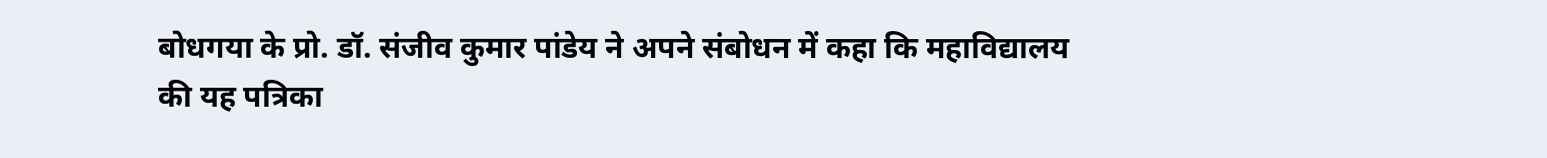बोधगया के प्रो. डॉ. संजीव कुमार पांडेय ने अपने संबोधन में कहा कि महाविद्यालय की यह पत्रिका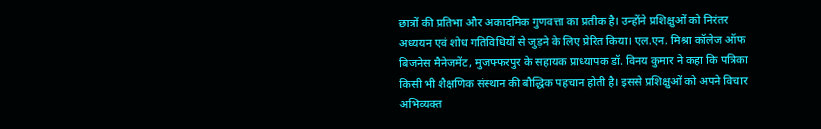छात्रों की प्रतिभा और अकादमिक गुणवत्ता का प्रतीक है। उन्होंने प्रशिक्षुओं को निरंतर अध्ययन एवं शोध गतिविधियों से जुड़ने के लिए प्रेरित किया। एल.एन. मिश्रा कॉलेज ऑफ बिजनेस मैनेजमेंट, मुजफ्फरपुर के सहायक प्राध्यापक डॉ. विनय कुमार ने कहा कि पत्रिका किसी भी शैक्षणिक संस्थान की बौद्धिक पहचान होती है। इससे प्रशिक्षुओं को अपने विचार अभिव्यक्त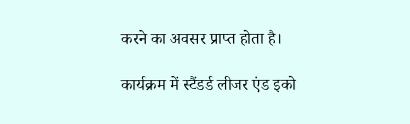करने का अवसर प्राप्त होता है।

कार्यक्रम में स्टैंडर्ड लीजर एंड इको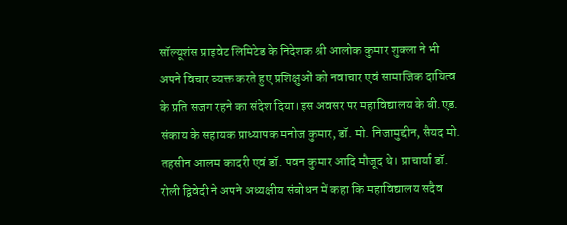सॉल्यूशंस प्राइवेट लिमिटेड के निदेशक श्री आलोक कुमार शुक्ला ने भी अपने विचार व्यक्त करते हुए प्रशिक्षुओं को नवाचार एवं सामाजिक दायित्व के प्रति सजग रहने का संदेश दिया।इस अवसर पर महाविद्यालय के बी.एड. संकाय के सहायक प्राध्यापक मनोज कुमार, डॉ. मो. निजामुद्दीन, सैयद मो. तहसीन आलम कादरी एवं डॉ. पवन कुमार आदि मौजूद थे। प्राचार्या डॉ. रोली द्विवेदी ने अपने अध्यक्षीय संबोधन में कहा कि महाविद्यालय सदैव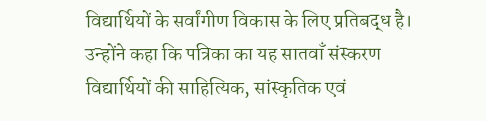विद्यार्थियों के सर्वांगीण विकास के लिए प्रतिबद्ध है। उन्होंने कहा कि पत्रिका का यह सातवाँ संस्करण विद्यार्थियों की साहित्यिक, सांस्कृतिक एवं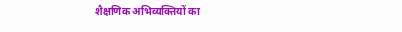शैक्षणिक अभिव्यक्तियों का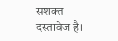सशक्त दस्तावेज है।